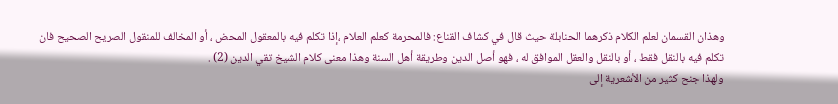وهذان القسمان لعلم الكلام ذكرهما الحنابلة حيث قال في كشاف القناع: فالمحرمة كعلم العلام ،إذا تكلم فيه بالمعقول المحض ، أو المخالف للمنقول الصريح الصحيح فان تكلم فيه بالنقل فقط ، أو بالنقل والعقل الموافق له ، فهو أصل الدين وطريقة أهل السنة وهذا معنى كلام الشيخ تقي الدين (2) .
ولهذا جنح كثير من الأشعرية إلى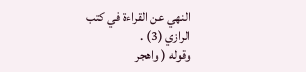النهي عن القراءة في كتب الرازي (3) .
وقوله ( واهجر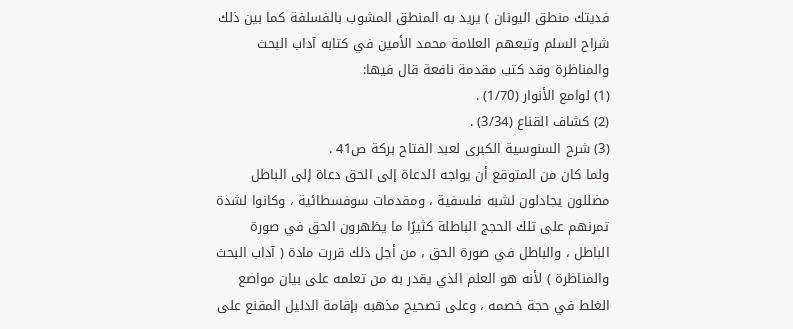فديتك منطق اليونان ) يريد به المنطق المشوب بالفسلفة كما بين ذلك شراح السلم وتبعهم العلامة محمد الأمين في كتابه آداب البحث والمناظرة وقد كتب مقدمة نافعة قال فيها:
(1) لوامع الأنوار (1/70) .
(2) كشاف القناع (3/34) .
(3) شرح السنوسية الكبرى لعبد الفتاح بركة ص41 .
ولما كان من المتوقع أن يواجه الدعاة إلى الحق دعاة إلى الباطل مضللون يجادلون لشبه فلسفية ، ومقدمات سوفسطائية ، وكانوا لشدة تمرنهم على تلك الحجج الباطلة كثيرًا ما يظهرون الحق في صورة الباطل ، والباطل في صورة الحق ، من أجل ذلك قررت مادة ( آداب البحث والمناظرة ) لأنه هو العلم الذي يقدر به من تعلمه على بيان مواضع الغلط في حجة خصمه ، وعلى تصحيح مذهبه بإقامة الدليل المقنع على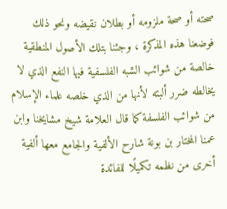صحته أو صحة ملزومه أو بطلان نقيضه ونحو ذلك فوضعنا هذه المذكرة ، وجئنا بتلك الأصول المنطقية خالصة من شوائب الشبه الفلسفية فيها النفع الذي لا يخالطه ضرر ألبته لأنها من الذي خلصه علماء الإسلام من شوائب الفلسفة كما قال العلامة شيخ مشايخنا وابن عمنا المختار بن بونة شارح الألفية والجامع معها ألفية أخرى من نظمه تكميلًا للفائدة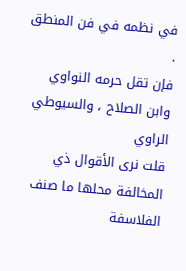في نظمه في فن المنطق .
فإن تقل حرمه النواوي وابن الصلاح ، والسيوطي الراوي
قلت نرى الأقوال ذي المخالفة محلها ما صنف الفلاسفة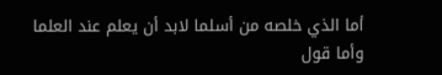أما الذي خلصه من أسلما لابد أن يعلم عند العلما
وأما قول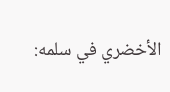الأخضري في سلمه: